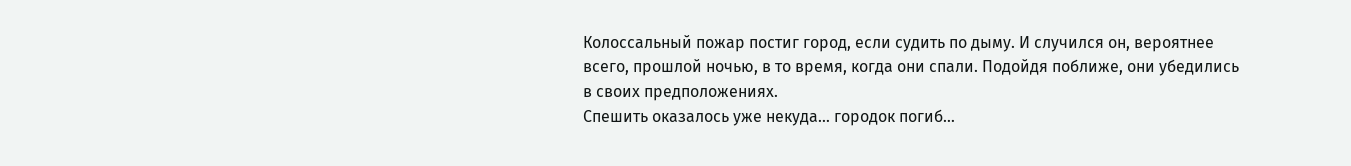Колоссальный пожар постиг город, если судить по дыму. И случился он, вероятнее всего, прошлой ночью, в то время, когда они спали. Подойдя поближе, они убедились в своих предположениях.
Спешить оказалось уже некуда… городок погиб…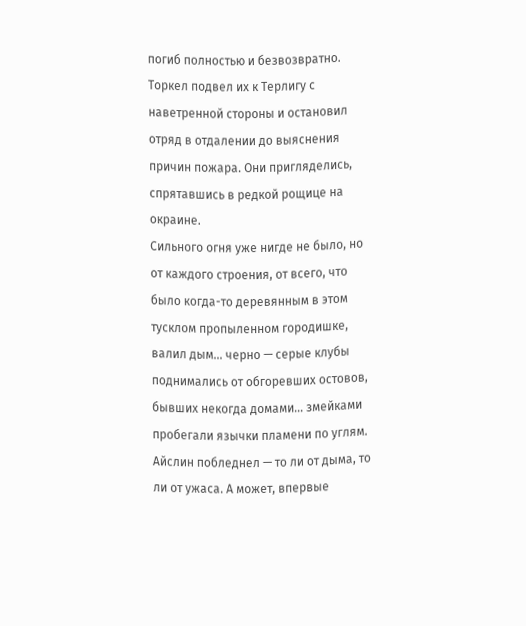погиб полностью и безвозвратно.
Торкел подвел их к Терлигу с наветренной стороны и остановил отряд в отдалении до выяснения причин пожара. Они пригляделись, спрятавшись в редкой рощице на окраине.
Сильного огня уже нигде не было, но от каждого строения, от всего, что было когда-то деревянным в этом тусклом пропыленном городишке, валил дым… черно — серые клубы поднимались от обгоревших остовов, бывших некогда домами… змейками пробегали язычки пламени по углям.
Айслин побледнел — то ли от дыма, то ли от ужаса. А может, впервые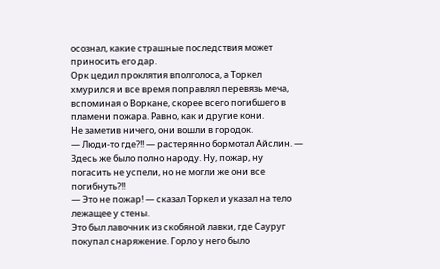осознал, какие страшные последствия может приносить его дар.
Орк цедил проклятия вполголоса, а Торкел хмурился и все время поправлял перевязь меча, вспоминая о Воркане, скорее всего погибшего в пламени пожара. Равно, как и другие кони.
Не заметив ничего, они вошли в городок.
— Люди-то где?!! — растерянно бормотал Айслин. — Здесь же было полно народу. Ну, пожар, ну погасить не успели, но не могли же они все погибнуть?!!
— Это не пожар! — сказал Торкел и указал на тело лежащее у стены.
Это был лавочник из скобяной лавки, где Сауруг покупал снаряжение. Горло у него было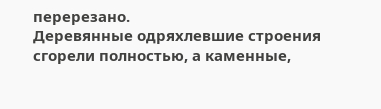перерезано.
Деревянные одряхлевшие строения сгорели полностью, а каменные,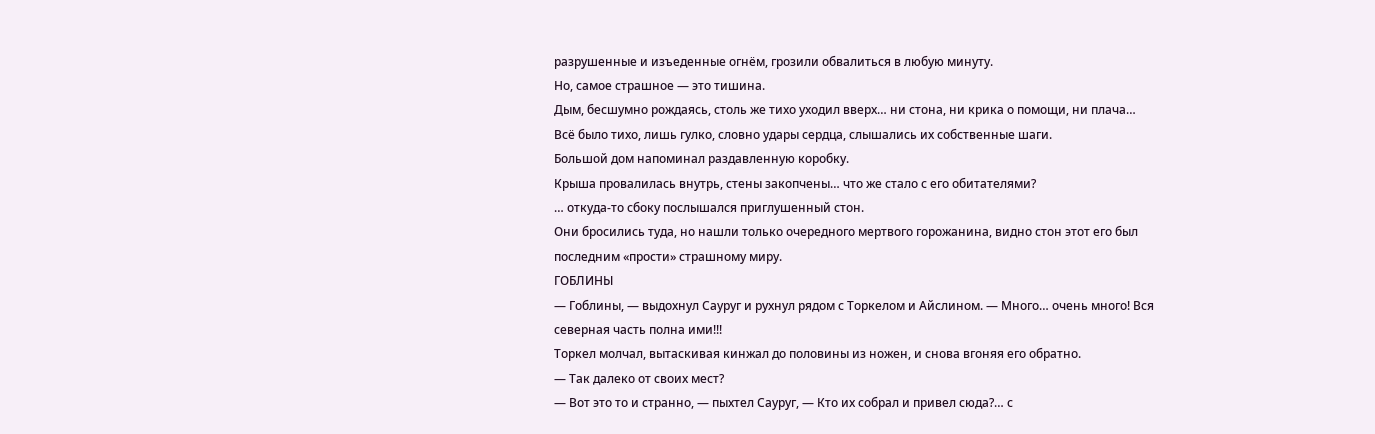разрушенные и изъеденные огнём, грозили обвалиться в любую минуту.
Но, самое страшное — это тишина.
Дым, бесшумно рождаясь, столь же тихо уходил вверх… ни стона, ни крика о помощи, ни плача…
Всё было тихо, лишь гулко, словно удары сердца, слышались их собственные шаги.
Большой дом напоминал раздавленную коробку.
Крыша провалилась внутрь, стены закопчены… что же стало с его обитателями?
… откуда-то сбоку послышался приглушенный стон.
Они бросились туда, но нашли только очередного мертвого горожанина, видно стон этот его был последним «прости» страшному миру.
ГОБЛИНЫ
— Гоблины, — выдохнул Сауруг и рухнул рядом с Торкелом и Айслином. — Много… очень много! Вся северная часть полна ими!!!
Торкел молчал, вытаскивая кинжал до половины из ножен, и снова вгоняя его обратно.
— Так далеко от своих мест?
— Вот это то и странно, — пыхтел Сауруг, — Кто их собрал и привел сюда?… с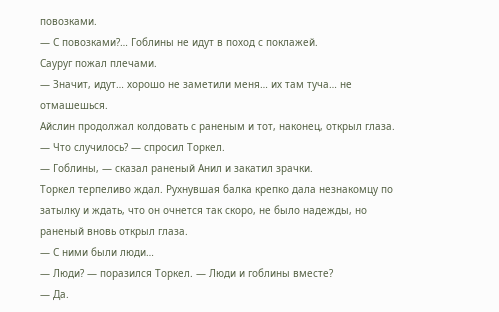повозками.
— С повозками?… Гоблины не идут в поход с поклажей.
Сауруг пожал плечами.
— Значит, идут… хорошо не заметили меня… их там туча… не отмашешься.
Айслин продолжал колдовать с раненым и тот, наконец, открыл глаза.
— Что случилось? — спросил Торкел.
— Гоблины, — сказал раненый Анил и закатил зрачки.
Торкел терпеливо ждал. Рухнувшая балка крепко дала незнакомцу по затылку и ждать, что он очнется так скоро, не было надежды, но раненый вновь открыл глаза.
— С ними были люди…
— Люди? — поразился Торкел. — Люди и гоблины вместе?
— Да.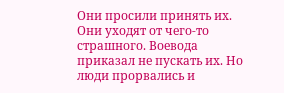Они просили принять их. Они уходят от чего-то страшного. Воевода приказал не пускать их. Но люди прорвались и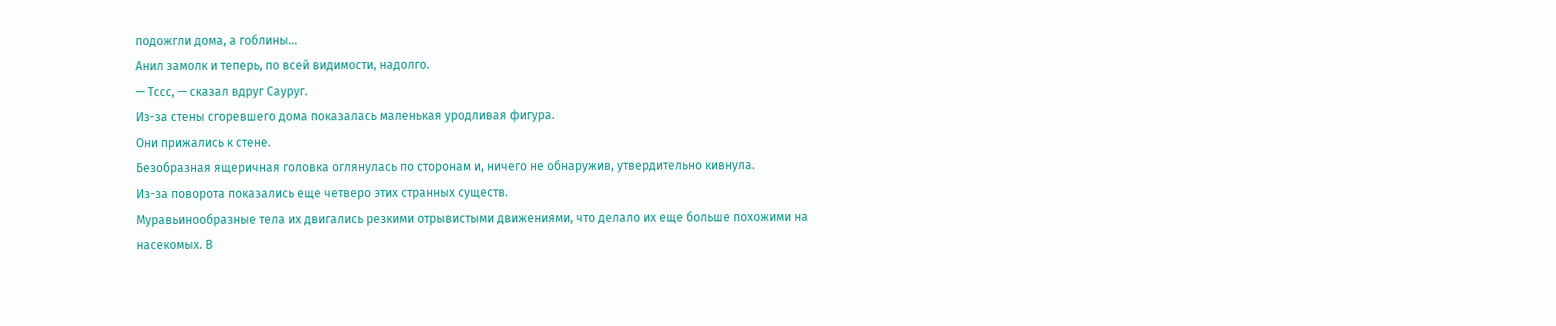подожгли дома, а гоблины…
Анил замолк и теперь, по всей видимости, надолго.
— Тссс, — сказал вдруг Сауруг.
Из-за стены сгоревшего дома показалась маленькая уродливая фигура.
Они прижались к стене.
Безобразная ящеричная головка оглянулась по сторонам и, ничего не обнаружив, утвердительно кивнула.
Из-за поворота показались еще четверо этих странных существ.
Муравьинообразные тела их двигались резкими отрывистыми движениями, что делало их еще больше похожими на насекомых. В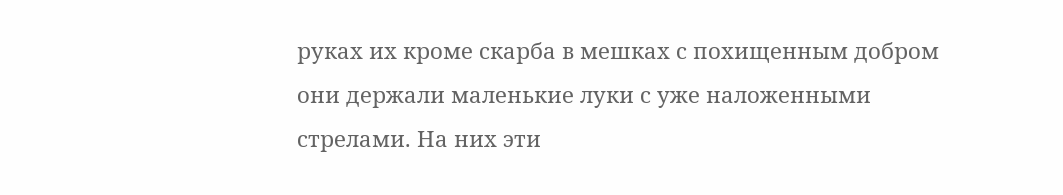руках их кроме скарба в мешках с похищенным добром они держали маленькие луки с уже наложенными стрелами. На них эти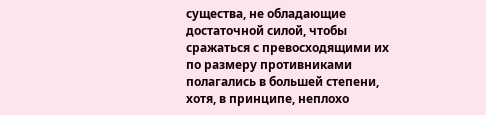существа, не обладающие достаточной силой, чтобы сражаться с превосходящими их по размеру противниками полагались в большей степени, хотя, в принципе, неплохо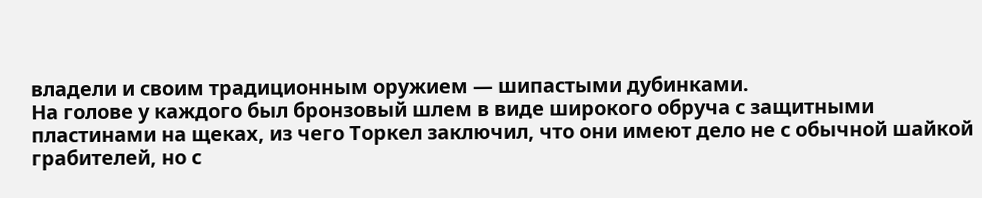владели и своим традиционным оружием — шипастыми дубинками.
На голове у каждого был бронзовый шлем в виде широкого обруча с защитными пластинами на щеках, из чего Торкел заключил, что они имеют дело не с обычной шайкой грабителей, но с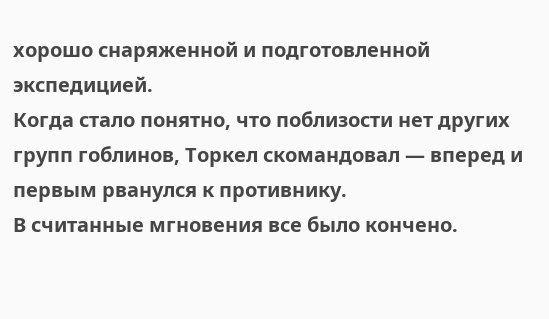хорошо снаряженной и подготовленной экспедицией.
Когда стало понятно, что поблизости нет других групп гоблинов, Торкел скомандовал — вперед и первым рванулся к противнику.
В считанные мгновения все было кончено.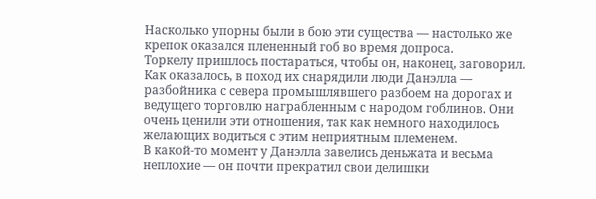Насколько упорны были в бою эти существа — настолько же крепок оказался плененный гоб во время допроса.
Торкелу пришлось постараться, чтобы он, наконец, заговорил.
Как оказалось, в поход их снарядили люди Данэлла — разбойника с севера промышлявшего разбоем на дорогах и ведущего торговлю награбленным с народом гоблинов. Они очень ценили эти отношения, так как немного находилось желающих водиться с этим неприятным племенем.
В какой-то момент у Данэлла завелись деньжата и весьма неплохие — он почти прекратил свои делишки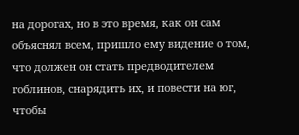на дорогах, но в это время, как он сам объяснял всем, пришло ему видение о том, что должен он стать предводителем гоблинов, снарядить их, и повести на юг, чтобы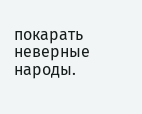покарать неверные народы.